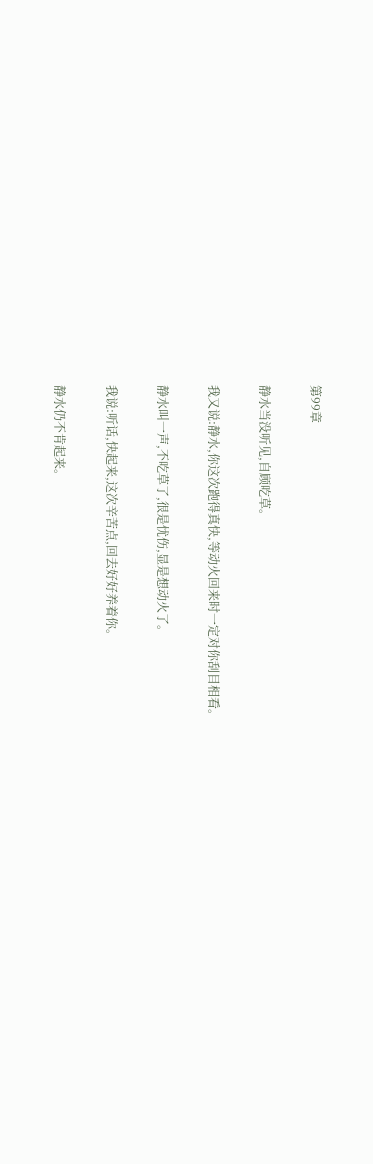第99章

静水当没听见,自顾吃草。

我又说:静水,你这次跑得真快,等动火回来时一定对你刮目相看。

静水叫一声,不吃草了,很是忧伤,显是想动火了。

我说:听话,快起来,这次辛苦点,回去好好养着你。

静水仍不肯起来。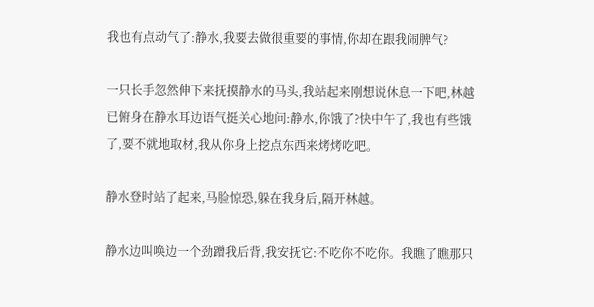我也有点动气了:静水,我要去做很重要的事情,你却在跟我闹脾气?

一只长手忽然伸下来抚摸静水的马头,我站起来刚想说休息一下吧,林越已俯身在静水耳边语气挺关心地问:静水,你饿了?快中午了,我也有些饿了,要不就地取材,我从你身上挖点东西来烤烤吃吧。

静水登时站了起来,马脸惊恐,躲在我身后,隔开林越。

静水边叫唤边一个劲蹭我后背,我安抚它:不吃你不吃你。我瞧了瞧那只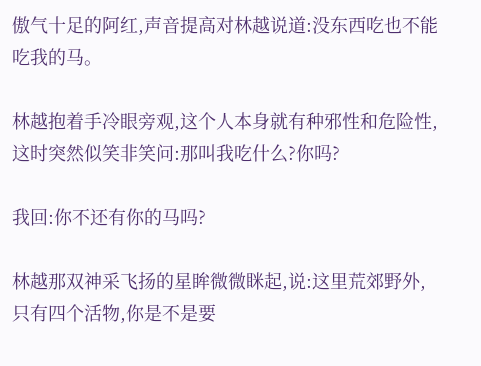傲气十足的阿红,声音提高对林越说道:没东西吃也不能吃我的马。

林越抱着手冷眼旁观,这个人本身就有种邪性和危险性,这时突然似笑非笑问:那叫我吃什么?你吗?

我回:你不还有你的马吗?

林越那双神采飞扬的星眸微微眯起,说:这里荒郊野外,只有四个活物,你是不是要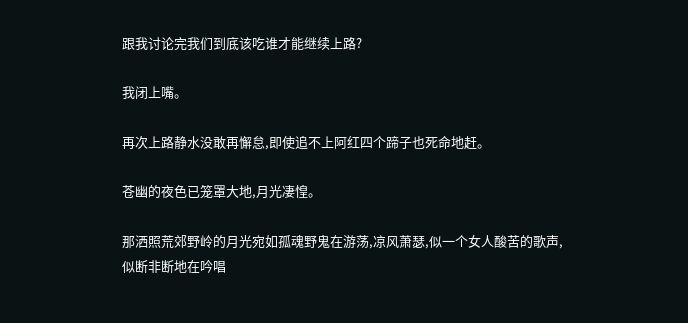跟我讨论完我们到底该吃谁才能继续上路?

我闭上嘴。

再次上路静水没敢再懈怠,即使追不上阿红四个蹄子也死命地赶。

苍幽的夜色已笼罩大地,月光凄惶。

那洒照荒郊野岭的月光宛如孤魂野鬼在游荡,凉风萧瑟,似一个女人酸苦的歌声,似断非断地在吟唱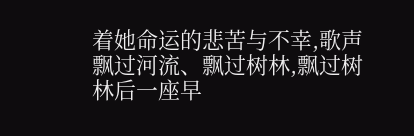着她命运的悲苦与不幸,歌声飘过河流、飘过树林,飘过树林后一座早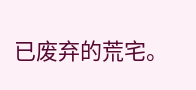已废弃的荒宅。